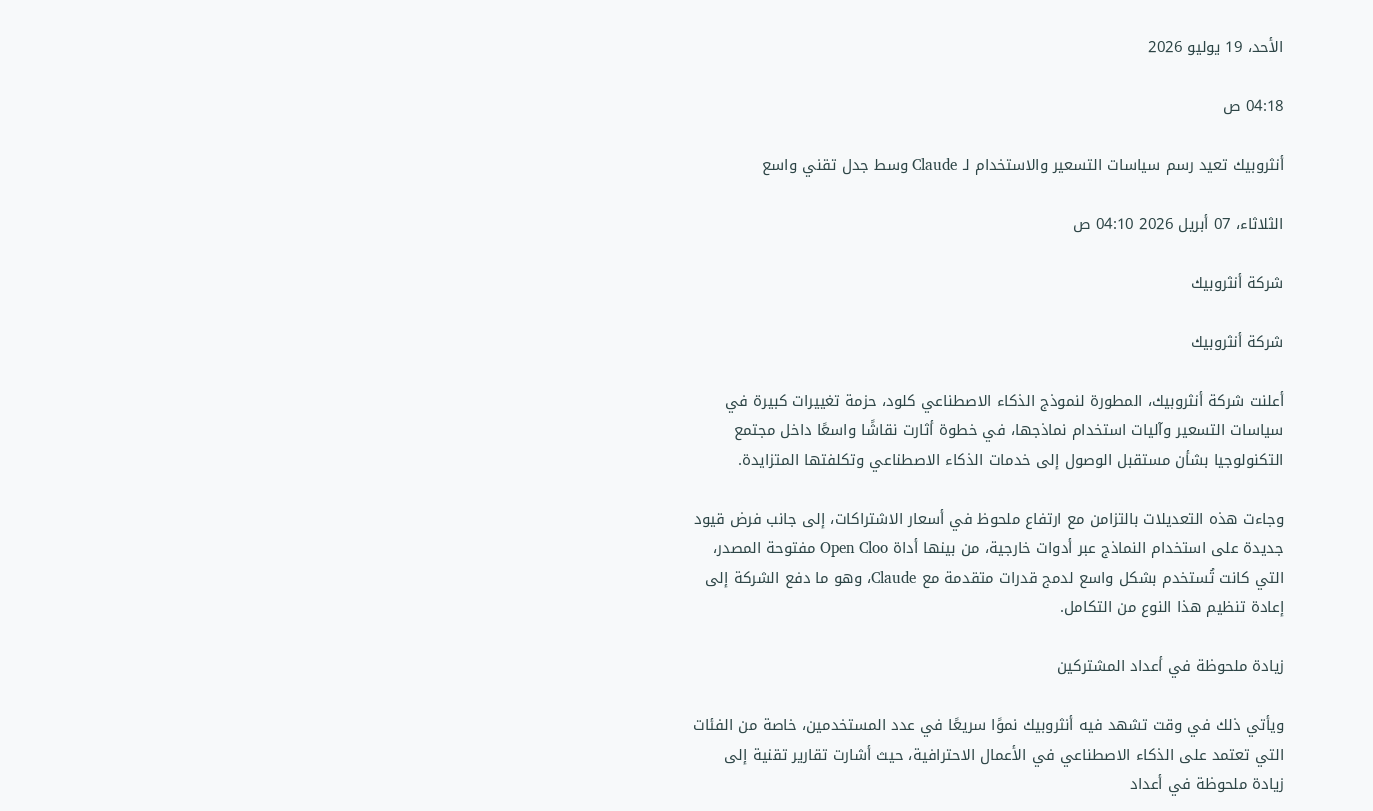الأحد، 19 يوليو 2026

04:18 ص

أنثروبيك تعيد رسم سياسات التسعير والاستخدام لـ Claude وسط جدل تقني واسع

الثلاثاء، 07 أبريل 2026 04:10 ص

شركة أنثروبيك

شركة أنثروبيك

أعلنت شركة أنثروبيك، المطورة لنموذج الذكاء الاصطناعي كلود، حزمة تغييرات كبيرة في سياسات التسعير وآليات استخدام نماذجها، في خطوة أثارت نقاشًا واسعًا داخل مجتمع التكنولوجيا بشأن مستقبل الوصول إلى خدمات الذكاء الاصطناعي وتكلفتها المتزايدة.

وجاءت هذه التعديلات بالتزامن مع ارتفاع ملحوظ في أسعار الاشتراكات، إلى جانب فرض قيود جديدة على استخدام النماذج عبر أدوات خارجية، من بينها أداة Open Cloo مفتوحة المصدر، التي كانت تُستخدم بشكل واسع لدمج قدرات متقدمة مع Claude، وهو ما دفع الشركة إلى إعادة تنظيم هذا النوع من التكامل.

زيادة ملحوظة في أعداد المشتركين

ويأتي ذلك في وقت تشهد فيه أنثروبيك نموًا سريعًا في عدد المستخدمين، خاصة من الفئات التي تعتمد على الذكاء الاصطناعي في الأعمال الاحترافية، حيث أشارت تقارير تقنية إلى زيادة ملحوظة في أعداد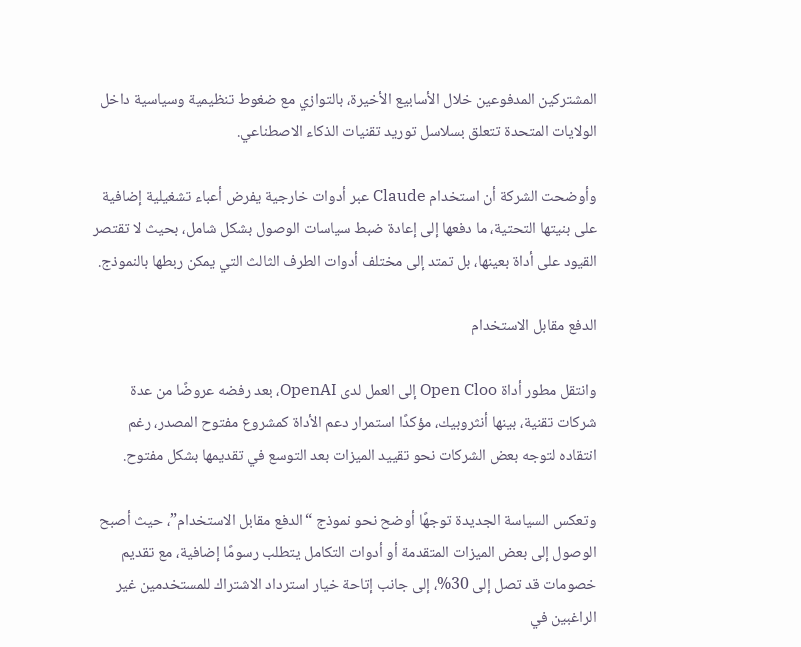المشتركين المدفوعين خلال الأسابيع الأخيرة، بالتوازي مع ضغوط تنظيمية وسياسية داخل الولايات المتحدة تتعلق بسلاسل توريد تقنيات الذكاء الاصطناعي.

وأوضحت الشركة أن استخدام Claude عبر أدوات خارجية يفرض أعباء تشغيلية إضافية على بنيتها التحتية، ما دفعها إلى إعادة ضبط سياسات الوصول بشكل شامل، بحيث لا تقتصر القيود على أداة بعينها، بل تمتد إلى مختلف أدوات الطرف الثالث التي يمكن ربطها بالنموذج.

الدفع مقابل الاستخدام

وانتقل مطور أداة Open Cloo إلى العمل لدى OpenAI، بعد رفضه عروضًا من عدة شركات تقنية، بينها أنثروبيك، مؤكدًا استمرار دعم الأداة كمشروع مفتوح المصدر، رغم انتقاده لتوجه بعض الشركات نحو تقييد الميزات بعد التوسع في تقديمها بشكل مفتوح.

وتعكس السياسة الجديدة توجهًا أوضح نحو نموذج “الدفع مقابل الاستخدام”، حيث أصبح الوصول إلى بعض الميزات المتقدمة أو أدوات التكامل يتطلب رسومًا إضافية، مع تقديم خصومات قد تصل إلى 30%، إلى جانب إتاحة خيار استرداد الاشتراك للمستخدمين غير الراغبين في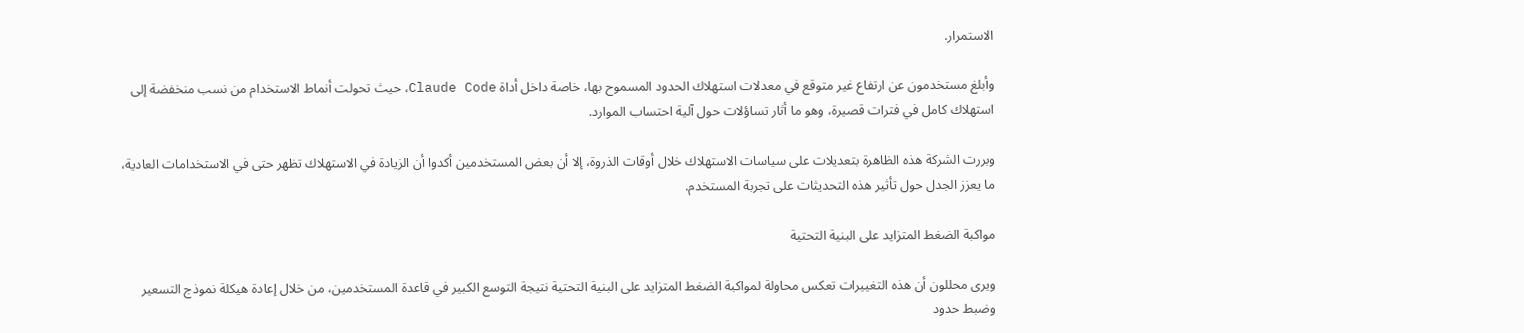الاستمرار.

وأبلغ مستخدمون عن ارتفاع غير متوقع في معدلات استهلاك الحدود المسموح بها، خاصة داخل أداة Claude Code، حيث تحولت أنماط الاستخدام من نسب منخفضة إلى استهلاك كامل في فترات قصيرة، وهو ما أثار تساؤلات حول آلية احتساب الموارد.

وبررت الشركة هذه الظاهرة بتعديلات على سياسات الاستهلاك خلال أوقات الذروة، إلا أن بعض المستخدمين أكدوا أن الزيادة في الاستهلاك تظهر حتى في الاستخدامات العادية، ما يعزز الجدل حول تأثير هذه التحديثات على تجربة المستخدم.

مواكبة الضغط المتزايد على البنية التحتية

ويرى محللون أن هذه التغييرات تعكس محاولة لمواكبة الضغط المتزايد على البنية التحتية نتيجة التوسع الكبير في قاعدة المستخدمين، من خلال إعادة هيكلة نموذج التسعير وضبط حدود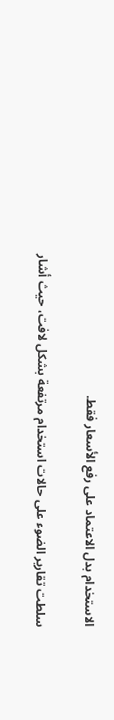الاستخدام بدل الاعتماد على رفع الأسعار فقط.

سلطت تقارير الضوء على حالات استخدام مرتفعة بشكل لافت، حيث أشار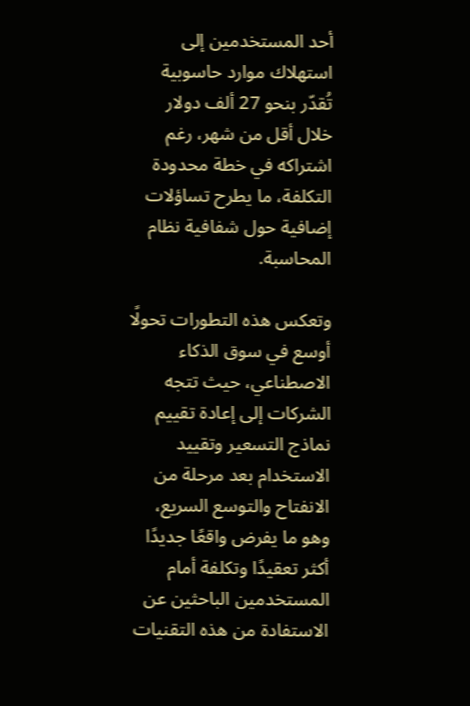أحد المستخدمين إلى استهلاك موارد حاسوبية تُقدّر بنحو 27 ألف دولار خلال أقل من شهر، رغم اشتراكه في خطة محدودة التكلفة، ما يطرح تساؤلات إضافية حول شفافية نظام المحاسبة.

وتعكس هذه التطورات تحولًا أوسع في سوق الذكاء الاصطناعي، حيث تتجه الشركات إلى إعادة تقييم نماذج التسعير وتقييد الاستخدام بعد مرحلة من الانفتاح والتوسع السريع، وهو ما يفرض واقعًا جديدًا أكثر تعقيدًا وتكلفة أمام المستخدمين الباحثين عن الاستفادة من هذه التقنيات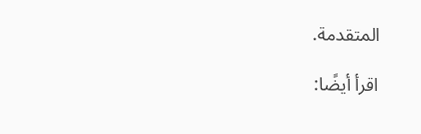المتقدمة.

اقرأ أيضًا: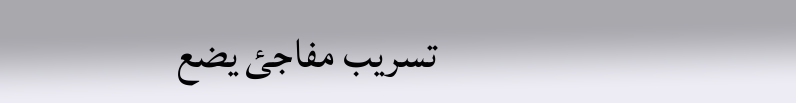تسريب مفاجئ يضع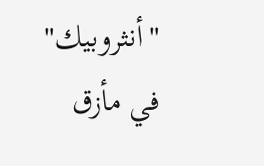"أنثروبيك" في مأزق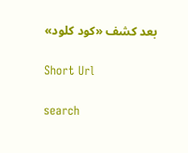بعد كشف «كود كلود»

Short Url

search